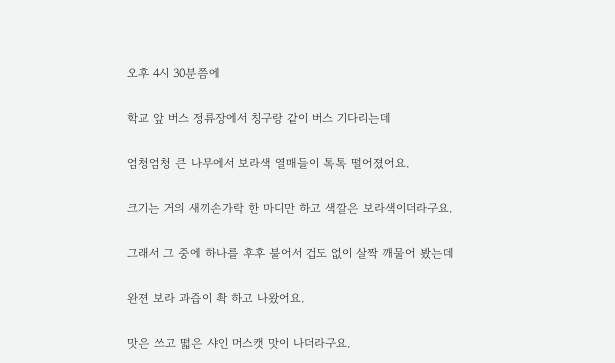오후 4시 30분쯤에


학교 앞 버스 정류장에서 칭구랑 같이 버스 기다리는데


엄청엄청 큰 나무에서 보라색 열매들이 톡톡 떨어졌어요.


크기는 거의 새끼손가락 한 마디만 하고 색깔은 보라색이더라구요.


그래서 그 중에 하나를 후후 불어서 겁도 없이 살짝 깨물어 봤는데


완젼 보라 과즙이 촥 하고 나왔어요.


맛은 쓰고 떫은 샤인 머스캣 맛이 나더라구요.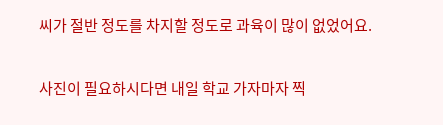씨가 절반 정도를 차지할 정도로 과육이 많이 없었어요.


사진이 필요하시다면 내일 학교 가자마자 찍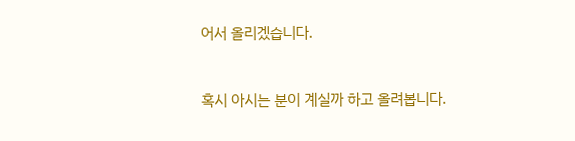어서 올리겠습니다.


혹시 아시는 분이 계실까 하고 올려봅니다.